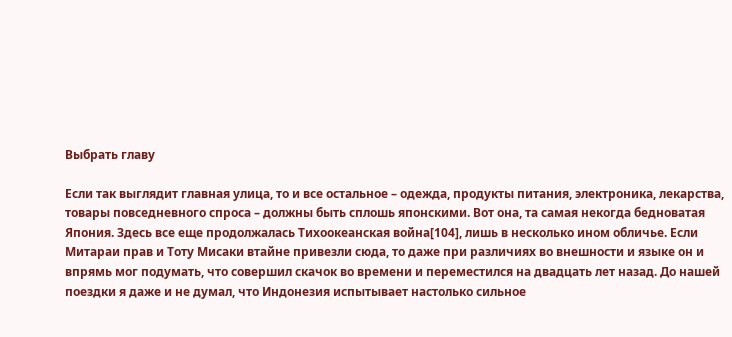Выбрать главу

Если так выглядит главная улица, то и все остальное – одежда, продукты питания, электроника, лекарства, товары повседневного спроса – должны быть сплошь японскими. Вот она, та самая некогда бедноватая Япония. Здесь все еще продолжалась Тихоокеанская война[104], лишь в несколько ином обличье. Если Митараи прав и Тоту Мисаки втайне привезли сюда, то даже при различиях во внешности и языке он и впрямь мог подумать, что совершил скачок во времени и переместился на двадцать лет назад. До нашей поездки я даже и не думал, что Индонезия испытывает настолько сильное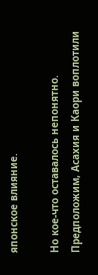японское влияние.

Но кое-что оставалось непонятно. Предположим, Асахия и Каори воплотили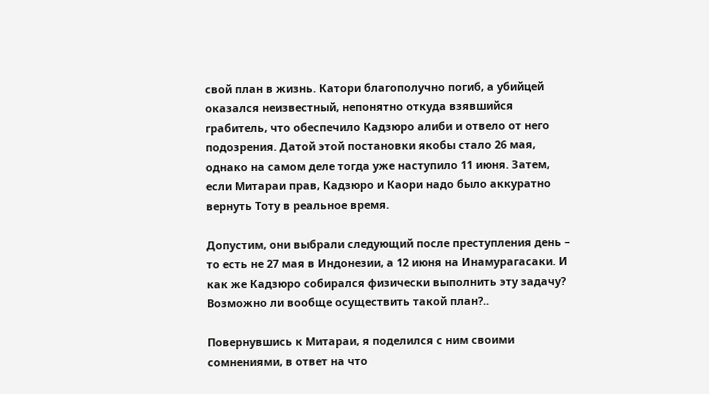свой план в жизнь. Катори благополучно погиб, а убийцей оказался неизвестный, непонятно откуда взявшийся грабитель, что обеспечило Кадзюро алиби и отвело от него подозрения. Датой этой постановки якобы стало 26 мая, однако на самом деле тогда уже наступило 11 июня. Затем, если Митараи прав, Кадзюро и Каори надо было аккуратно вернуть Тоту в реальное время.

Допустим, они выбрали следующий после преступления день – то есть не 27 мая в Индонезии, а 12 июня на Инамурагасаки. И как же Кадзюро собирался физически выполнить эту задачу? Возможно ли вообще осуществить такой план?..

Повернувшись к Митараи, я поделился с ним своими сомнениями, в ответ на что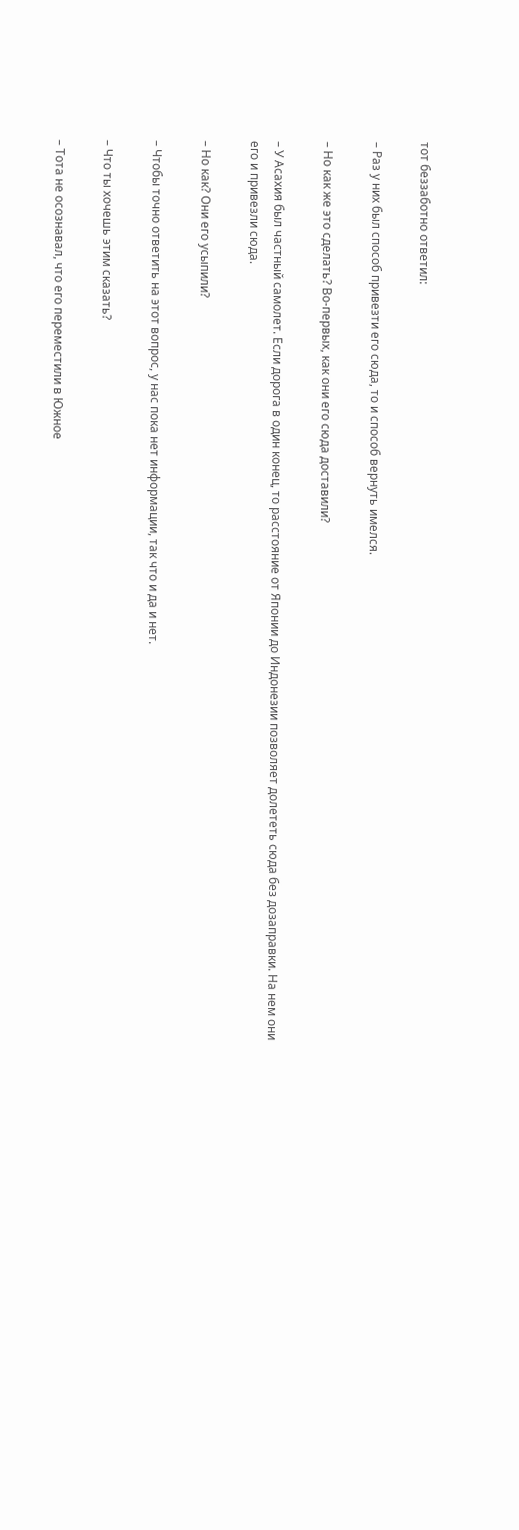тот беззаботно ответил:

– Раз у них был способ привезти его сюда, то и способ вернуть имелся.

– Но как же это сделать? Во-первых, как они его сюда доставили?

– У Асахия был частный самолет. Если дорога в один конец, то расстояние от Японии до Индонезии позволяет долететь сюда без дозаправки. На нем они его и привезли сюда.

– Но как? Они его усыпили?

– Чтобы точно ответить на этот вопрос, у нас пока нет информации, так что и да и нет.

– Что ты хочешь этим сказать?

– Тота не осознавал, что его переместили в Южное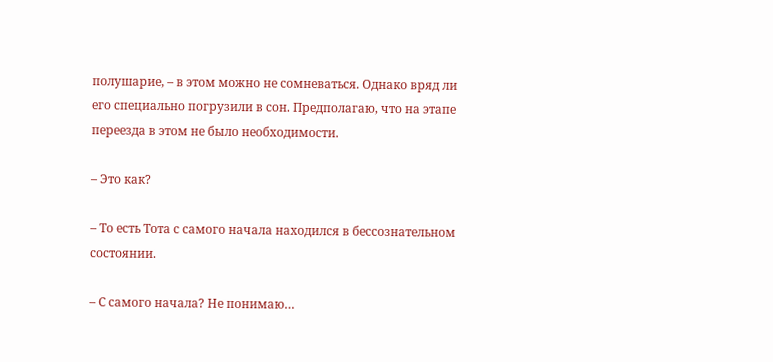полушарие, – в этом можно не сомневаться. Однако вряд ли его специально погрузили в сон. Предполагаю, что на этапе переезда в этом не было необходимости.

– Это как?

– То есть Тота с самого начала находился в бессознательном состоянии.

– С самого начала? Не понимаю…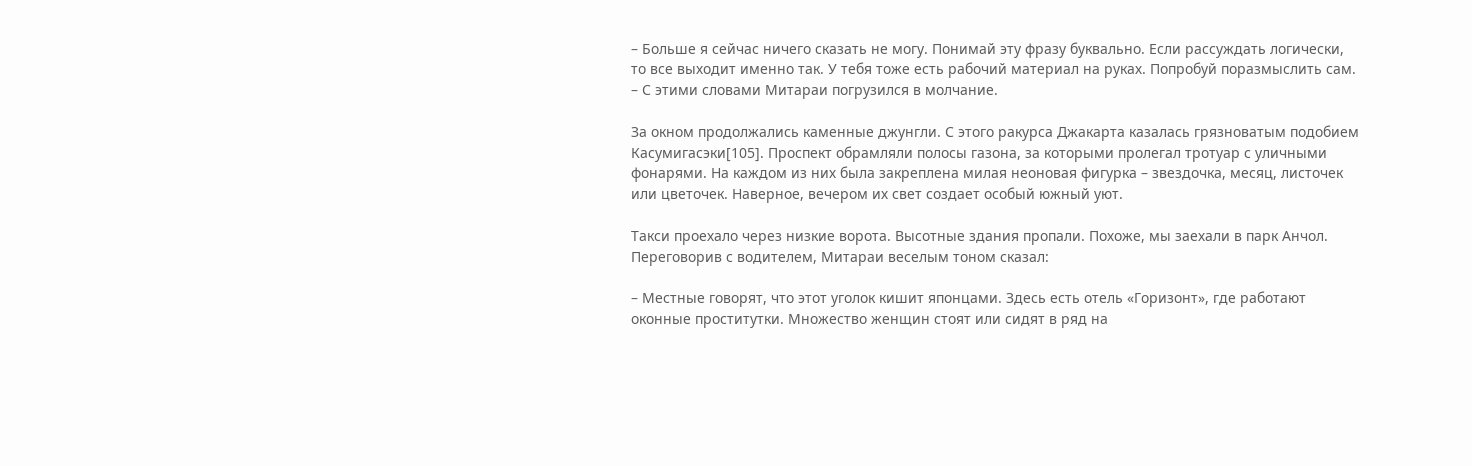– Больше я сейчас ничего сказать не могу. Понимай эту фразу буквально. Если рассуждать логически, то все выходит именно так. У тебя тоже есть рабочий материал на руках. Попробуй поразмыслить сам. – С этими словами Митараи погрузился в молчание.

За окном продолжались каменные джунгли. С этого ракурса Джакарта казалась грязноватым подобием Касумигасэки[105]. Проспект обрамляли полосы газона, за которыми пролегал тротуар с уличными фонарями. На каждом из них была закреплена милая неоновая фигурка – звездочка, месяц, листочек или цветочек. Наверное, вечером их свет создает особый южный уют.

Такси проехало через низкие ворота. Высотные здания пропали. Похоже, мы заехали в парк Анчол. Переговорив с водителем, Митараи веселым тоном сказал:

– Местные говорят, что этот уголок кишит японцами. Здесь есть отель «Горизонт», где работают оконные проститутки. Множество женщин стоят или сидят в ряд на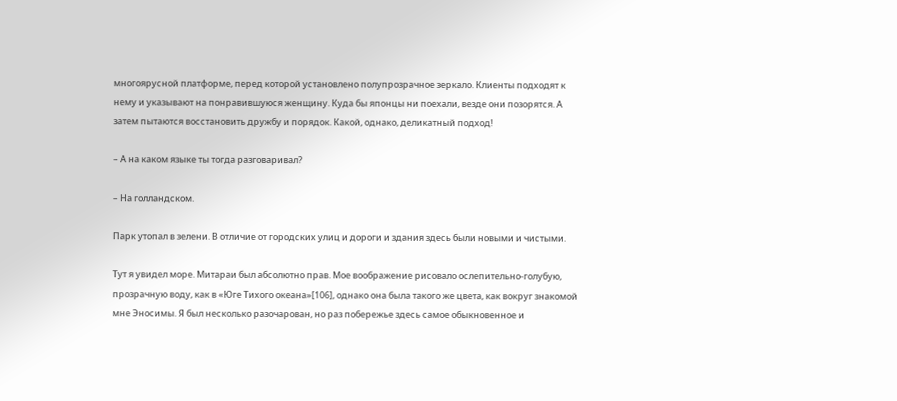многоярусной платформе, перед которой установлено полупрозрачное зеркало. Клиенты подходят к нему и указывают на понравившуюся женщину. Куда бы японцы ни поехали, везде они позорятся. А затем пытаются восстановить дружбу и порядок. Какой, однако, деликатный подход!

– А на каком языке ты тогда разговаривал?

– На голландском.

Парк утопал в зелени. В отличие от городских улиц и дороги и здания здесь были новыми и чистыми.

Тут я увидел море. Митараи был абсолютно прав. Мое воображение рисовало ослепительно-голубую, прозрачную воду, как в «Юге Тихого океана»[106], однако она была такого же цвета, как вокруг знакомой мне Эносимы. Я был несколько разочарован, но раз побережье здесь самое обыкновенное и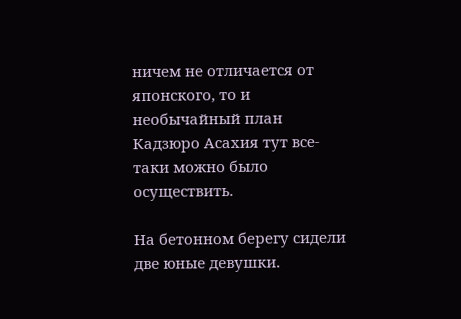ничем не отличается от японского, то и необычайный план Кадзюро Асахия тут все-таки можно было осуществить.

На бетонном берегу сидели две юные девушки.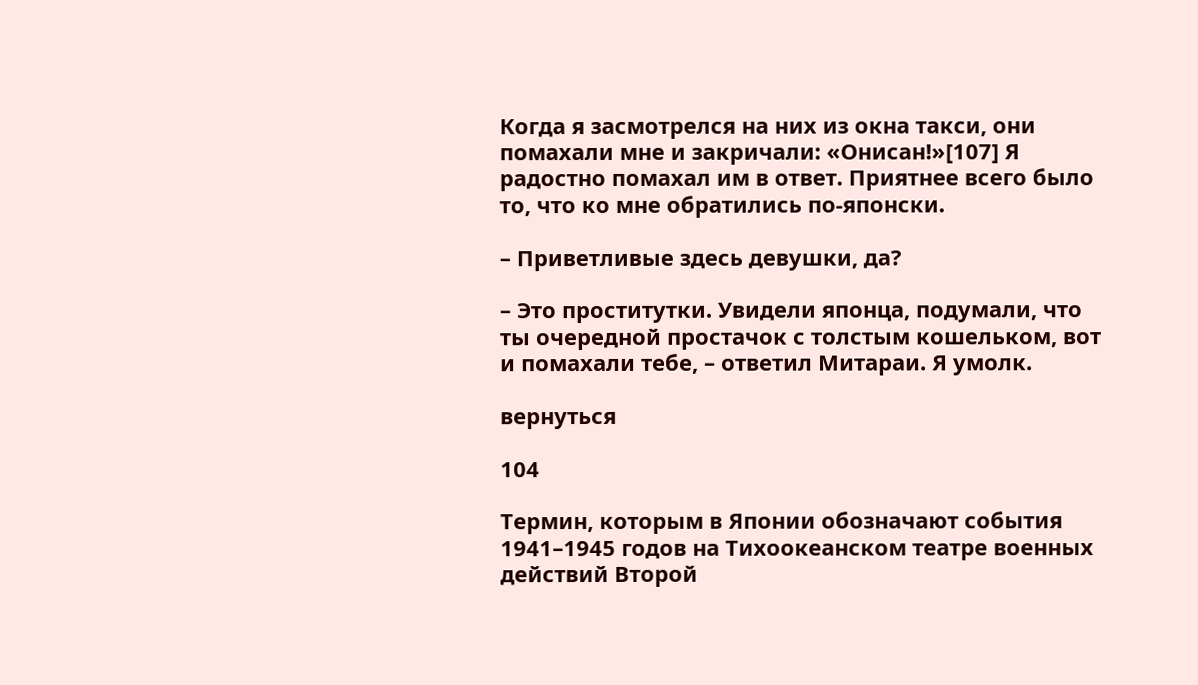Когда я засмотрелся на них из окна такси, они помахали мне и закричали: «Онисан!»[107] Я радостно помахал им в ответ. Приятнее всего было то, что ко мне обратились по-японски.

– Приветливые здесь девушки, да?

– Это проститутки. Увидели японца, подумали, что ты очередной простачок с толстым кошельком, вот и помахали тебе, – ответил Митараи. Я умолк.

вернуться

104

Термин, которым в Японии обозначают события 1941–1945 годов на Тихоокеанском театре военных действий Второй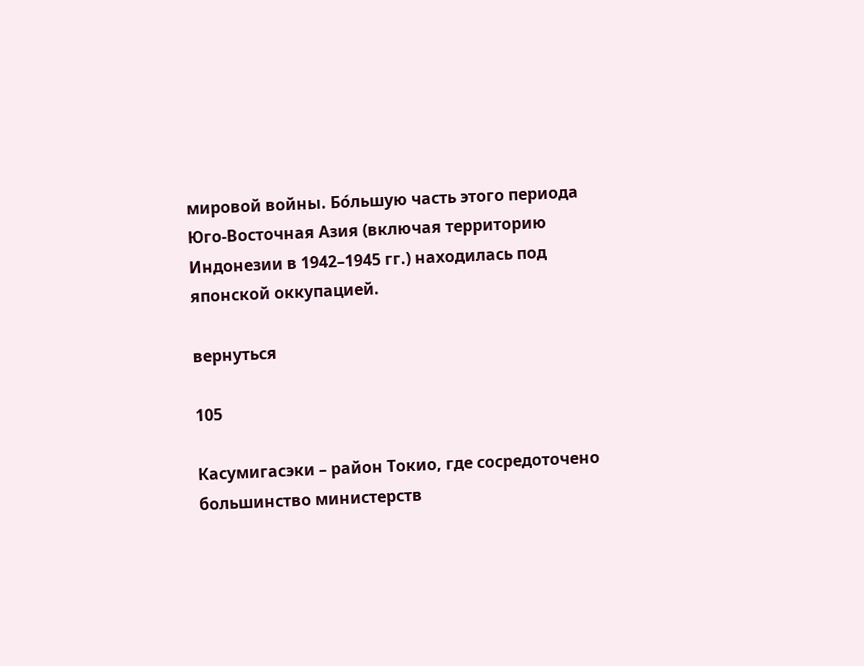мировой войны. Бо́льшую часть этого периода Юго-Восточная Азия (включая территорию Индонезии в 1942–1945 гг.) находилась под японской оккупацией.

вернуться

105

Касумигасэки – район Токио, где сосредоточено большинство министерств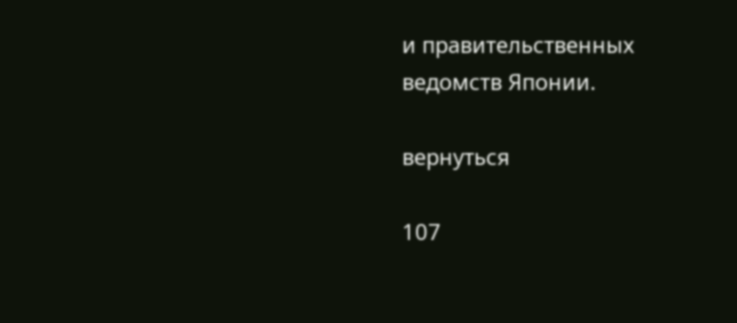и правительственных ведомств Японии.

вернуться

107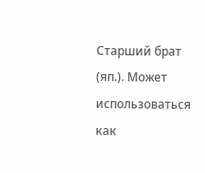Старший брат (яп.). Может использоваться как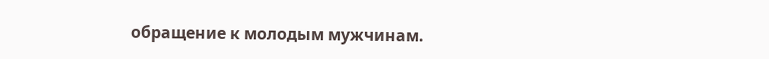обращение к молодым мужчинам.